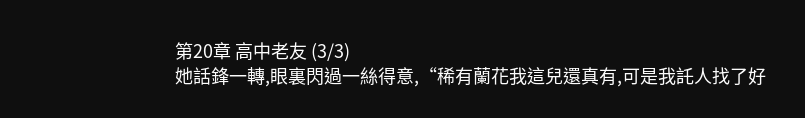第20章 高中老友 (3/3)
她話鋒一轉,眼裏閃過一絲得意,“稀有蘭花我這兒還真有,可是我託人找了好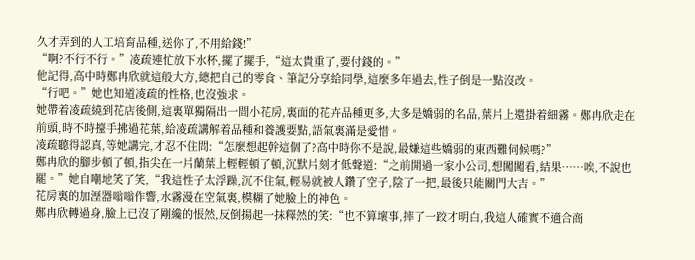久才弄到的人工培育品種,送你了,不用給錢!”
“啊?不行不行。”凌疏連忙放下水杯,擺了擺手,“這太貴重了,要付錢的。”
他記得,高中時鄭冉欣就這般大方,總把自己的零食、筆記分享給同學,這麼多年過去,性子倒是一點沒改。
“行吧。”她也知道凌疏的性格,也沒強求。
她帶着凌疏繞到花店後側,這裏單獨隔出一間小花房,裏面的花卉品種更多,大多是嬌弱的名品,葉片上還掛着細霧。鄭冉欣走在前頭,時不時擡手拂過花葉,給凌疏講解着品種和養護要點,語氣裏滿是愛惜。
凌疏聽得認真,等她講完,才忍不住問:“怎麼想起幹這個了?高中時你不是說,最嫌這些嬌弱的東西難伺候嗎?”
鄭冉欣的腳步頓了頓,指尖在一片蘭葉上輕輕頓了頓,沉默片刻才低聲道:“之前開過一家小公司,想闖闖看,結果……唉,不說也罷。”她自嘲地笑了笑,“我這性子太浮躁,沉不住氣,輕易就被人鑽了空子,陰了一把,最後只能關門大吉。”
花房裏的加溼器嗡嗡作響,水霧漫在空氣裏,模糊了她臉上的神色。
鄭冉欣轉過身,臉上已沒了剛纔的悵然,反倒揚起一抹釋然的笑:“也不算壞事,摔了一跤才明白,我這人確實不適合商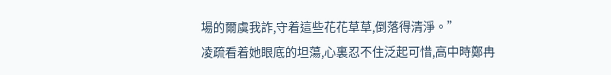場的爾虞我詐,守着這些花花草草,倒落得清淨。”
凌疏看着她眼底的坦蕩,心裏忍不住泛起可惜,高中時鄭冉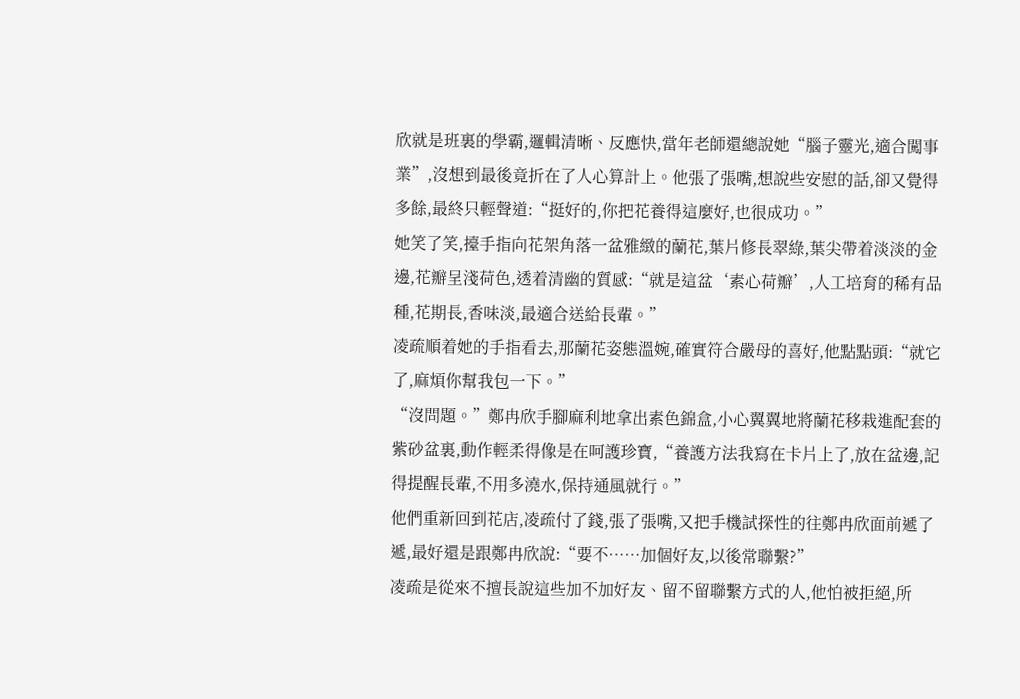欣就是班裏的學霸,邏輯清晰、反應快,當年老師還總說她“腦子靈光,適合闖事業”,沒想到最後竟折在了人心算計上。他張了張嘴,想說些安慰的話,卻又覺得多餘,最終只輕聲道:“挺好的,你把花養得這麼好,也很成功。”
她笑了笑,擡手指向花架角落一盆雅緻的蘭花,葉片修長翠綠,葉尖帶着淡淡的金邊,花瓣呈淺荷色,透着清幽的質感:“就是這盆‘素心荷瓣’,人工培育的稀有品種,花期長,香味淡,最適合送給長輩。”
凌疏順着她的手指看去,那蘭花姿態溫婉,確實符合嚴母的喜好,他點點頭:“就它了,麻煩你幫我包一下。”
“沒問題。”鄭冉欣手腳麻利地拿出素色錦盒,小心翼翼地將蘭花移栽進配套的紫砂盆裏,動作輕柔得像是在呵護珍寶,“養護方法我寫在卡片上了,放在盆邊,記得提醒長輩,不用多澆水,保持通風就行。”
他們重新回到花店,凌疏付了錢,張了張嘴,又把手機試探性的往鄭冉欣面前遞了遞,最好還是跟鄭冉欣說:“要不……加個好友,以後常聯繫?”
凌疏是從來不擅長說這些加不加好友、留不留聯繫方式的人,他怕被拒絕,所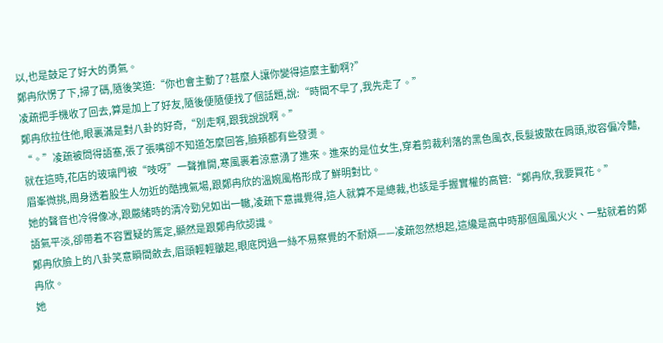以,也是鼓足了好大的勇氣。
鄭冉欣愣了下,掃了碼,隨後笑道:“你也會主動了?甚麼人讓你變得這麼主動啊?”
凌疏把手機收了回去,算是加上了好友,隨後便隨便找了個話題,說:“時間不早了,我先走了。”
鄭冉欣拉住他,眼裏滿是對八卦的好奇,“別走啊,跟我說說啊。”
“。”凌疏被問得語塞,張了張嘴卻不知道怎麼回答,臉頰都有些發燙。
就在這時,花店的玻璃門被“吱呀”一聲推開,寒風裹着涼意湧了進來。進來的是位女生,穿着剪裁利落的黑色風衣,長髮披散在肩頭,妝容偏冷豔,眉峯微挑,周身透着股生人勿近的酷拽氣場,跟鄭冉欣的溫婉風格形成了鮮明對比。
她的聲音也冷得像冰,跟嚴緒時的清冷勁兒如出一轍,凌疏下意識覺得,這人就算不是總裁,也該是手握實權的高管:“鄭冉欣,我要買花。”
語氣平淡,卻帶着不容置疑的篤定,顯然是跟鄭冉欣認識。
鄭冉欣臉上的八卦笑意瞬間斂去,眉頭輕輕皺起,眼底閃過一絲不易察覺的不耐煩——凌疏忽然想起,這纔是高中時那個風風火火、一點就着的鄭冉欣。
她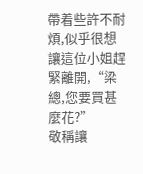帶着些許不耐煩,似乎很想讓這位小姐趕緊離開,“梁總,您要買甚麼花?”
敬稱讓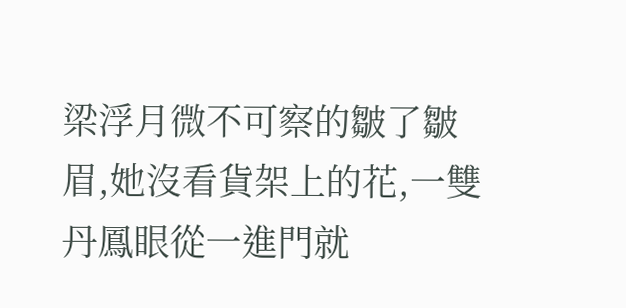梁浮月微不可察的皺了皺眉,她沒看貨架上的花,一雙丹鳳眼從一進門就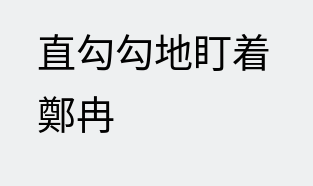直勾勾地盯着鄭冉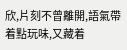欣,片刻不曾離開,語氣帶着點玩味,又藏着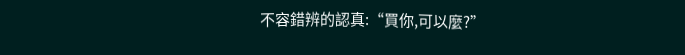不容錯辨的認真:“買你,可以麼?”